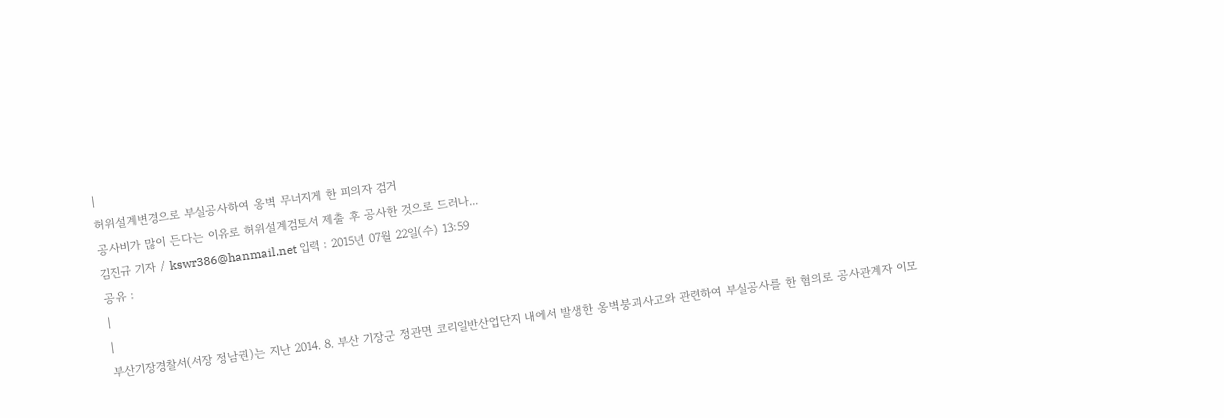|
허위설계변경으로 부실공사하여 옹벽 무너지게 한 피의자 검거
공사비가 많이 든다는 이유로 허위설계검토서 제출 후 공사한 것으로 드러나...
김진규 기자 / kswr386@hanmail.net 입력 : 2015년 07월 22일(수) 13:59
공유 :
|
|
부산기장경찰서(서장 정남권)는 지난 2014. 8. 부산 기장군 정관면 코리일반산업단지 내에서 발생한 옹벽붕괴사고와 관련하여 부실공사를 한 혐의로 공사관계자 이모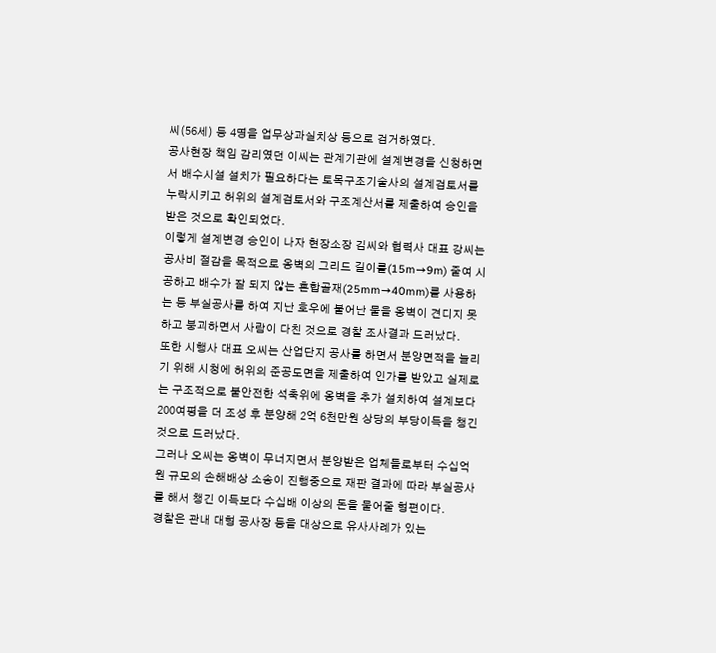씨(56세) 등 4명을 업무상과실치상 등으로 검거하였다.
공사현장 책임 감리였던 이씨는 관계기관에 설계변경을 신청하면서 배수시설 설치가 필요하다는 토목구조기술사의 설계검토서를 누락시키고 허위의 설계검토서와 구조계산서를 제출하여 승인을 받은 것으로 확인되었다.
이렇게 설계변경 승인이 나자 현장소장 김씨와 협력사 대표 강씨는 공사비 절감을 목적으로 옹벽의 그리드 길이를(15m→9m) 줄여 시공하고 배수가 잘 되지 않는 혼합골재(25mm→40mm)를 사용하는 등 부실공사를 하여 지난 호우에 불어난 물을 옹벽이 견디지 못하고 붕괴하면서 사람이 다친 것으로 경찰 조사결과 드러났다.
또한 시행사 대표 오씨는 산업단지 공사를 하면서 분양면적을 늘리기 위해 시청에 허위의 준공도면을 제출하여 인가를 받았고 실제로는 구조적으로 불안전한 석축위에 옹벽을 추가 설치하여 설계보다 200여평을 더 조성 후 분양해 2억 6천만원 상당의 부당이득을 챙긴 것으로 드러났다.
그러나 오씨는 옹벽이 무너지면서 분양받은 업체들로부터 수십억원 규모의 손해배상 소송이 진행중으로 재판 결과에 따라 부실공사를 해서 챙긴 이득보다 수십배 이상의 돈을 물어줄 형편이다.
경찰은 관내 대형 공사장 등을 대상으로 유사사례가 있는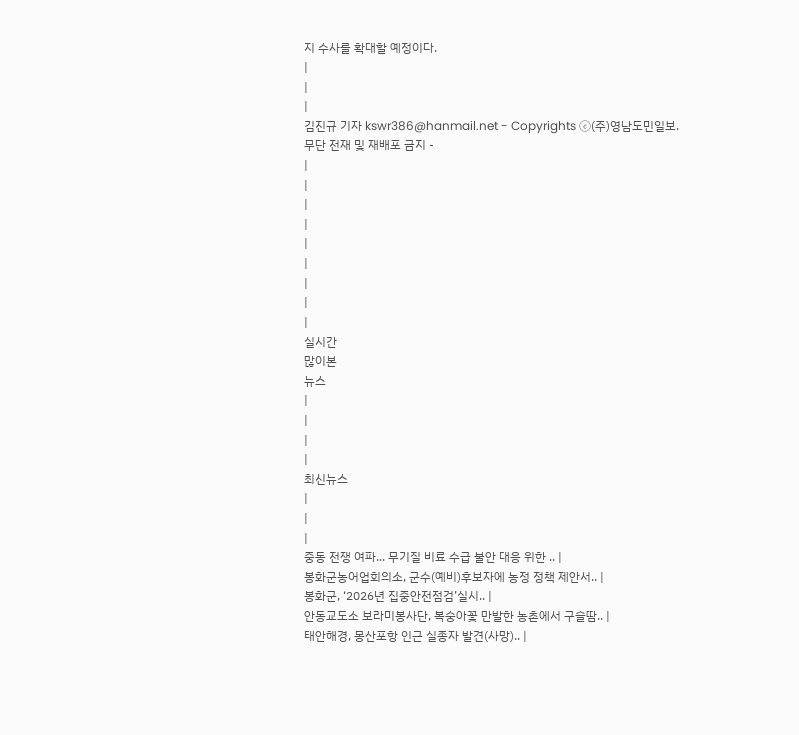지 수사를 확대할 예정이다.
|
|
|
김진규 기자 kswr386@hanmail.net - Copyrights ⓒ(주)영남도민일보.
무단 전재 및 재배포 금지 -
|
|
|
|
|
|
|
|
|
실시간
많이본
뉴스
|
|
|
|
최신뉴스
|
|
|
중동 전쟁 여파... 무기질 비료 수급 불안 대응 위한 .. |
봉화군농어업회의소, 군수(예비)후보자에 농정 정책 제안서.. |
봉화군, ‘2026년 집중안전점검’실시.. |
안동교도소 보라미봉사단, 복숭아꽃 만발한 농촌에서 구슬땀.. |
태안해경, 몽산포항 인근 실종자 발견(사망).. |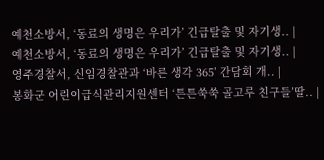예천소방서, ‘동료의 생명은 우리가’ 긴급탈출 및 자기생.. |
예천소방서, ‘동료의 생명은 우리가’ 긴급탈출 및 자기생.. |
영주경찰서, 신임경찰관과 ‘바른 생각 365’ 간담회 개.. |
봉화군 어린이급식관리지원센터 ‘튼튼쑥쑥 골고루 친구들’딸.. |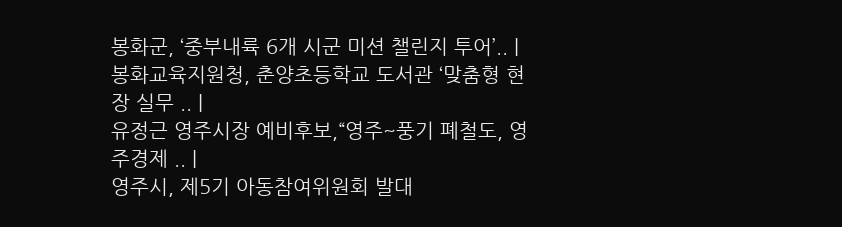봉화군, ‘중부내륙 6개 시군 미션 챌린지 투어’.. |
봉화교육지원청, 춘양초등학교 도서관 ‘맞춤형 현장 실무 .. |
유정근 영주시장 예비후보,“영주~풍기 폐철도, 영주경제 .. |
영주시, 제5기 아동참여위원회 발대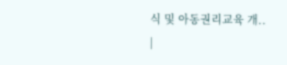식 및 아동권리교육 개.. |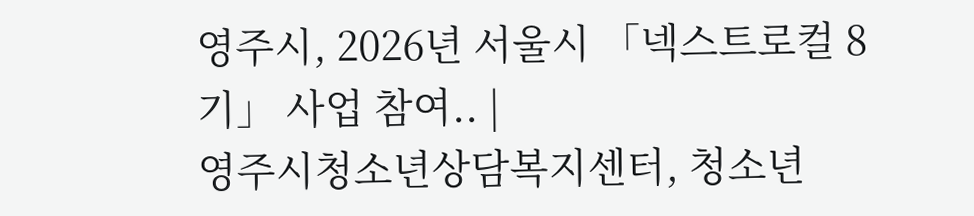영주시, 2026년 서울시 「넥스트로컬 8기」 사업 참여.. |
영주시청소년상담복지센터, 청소년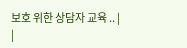보호 위한 상담자 교육 .. |
|